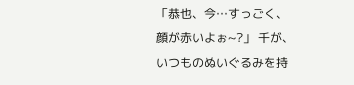「恭也、今…すっごく、顔が赤いよぉ~?」 千が、いつものぬいぐるみを持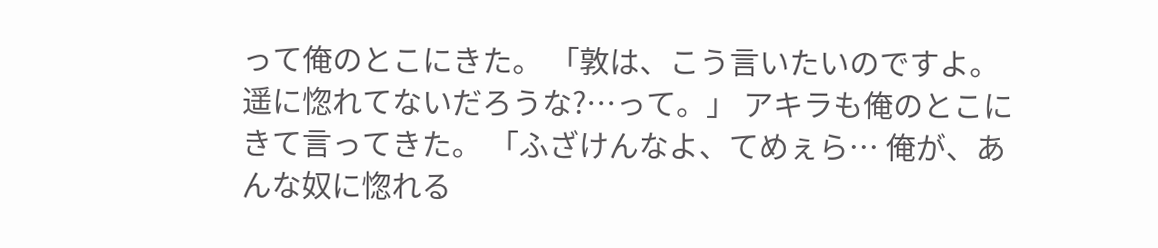って俺のとこにきた。 「敦は、こう言いたいのですよ。 遥に惚れてないだろうな?…って。」 アキラも俺のとこにきて言ってきた。 「ふざけんなよ、てめぇら… 俺が、あんな奴に惚れる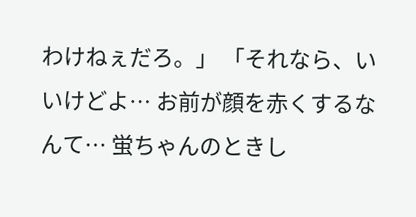わけねぇだろ。」 「それなら、いいけどよ… お前が顔を赤くするなんて… 蛍ちゃんのときし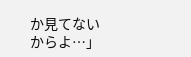か見てないからよ…」